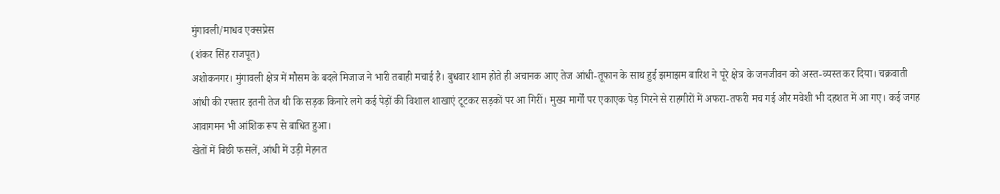मुंगावली/माधव एक्सप्रेस
(शंकर सिंह राजपूत)
अशोकनगर। मुंगावली क्षेत्र में मौसम के बदले मिजाज ने भारी तबाही मचाई है। बुधवार शाम होते ही अचानक आए तेज आंधी-तूफान के साथ हुई झमाझम बारिश ने पूरे क्षेत्र के जनजीवन को अस्त-व्यस्त कर दिया। चक्रवाती आंधी की रफ्तार इतनी तेज थी कि सड़क किनारे लगे कई पेड़ों की विशाल शाखाएं टूटकर सड़कों पर आ गिरीं। मुख्य मार्गों पर एकाएक पेड़ गिरने से राहगीरों में अफरा-तफरी मच गई और मवेशी भी दहशत में आ गए। कई जगह आवागमन भी आंशिक रूप से बाधित हुआ।
खेतों में बिछी फसलें, आंधी में उड़ी मेहनत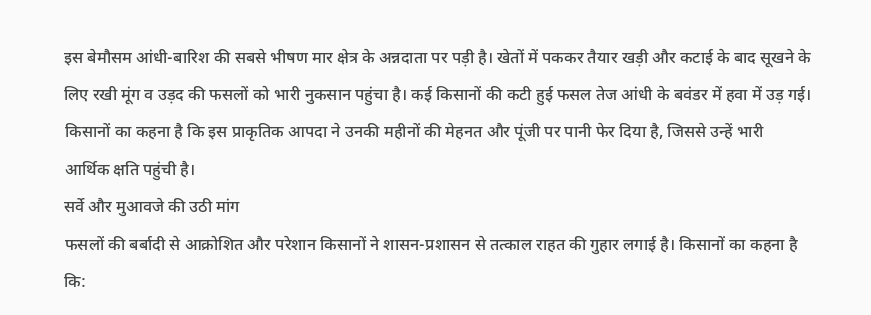इस बेमौसम आंधी-बारिश की सबसे भीषण मार क्षेत्र के अन्नदाता पर पड़ी है। खेतों में पककर तैयार खड़ी और कटाई के बाद सूखने के लिए रखी मूंग व उड़द की फसलों को भारी नुकसान पहुंचा है। कई किसानों की कटी हुई फसल तेज आंधी के बवंडर में हवा में उड़ गई। किसानों का कहना है कि इस प्राकृतिक आपदा ने उनकी महीनों की मेहनत और पूंजी पर पानी फेर दिया है, जिससे उन्हें भारी आर्थिक क्षति पहुंची है।
सर्वे और मुआवजे की उठी मांग
फसलों की बर्बादी से आक्रोशित और परेशान किसानों ने शासन-प्रशासन से तत्काल राहत की गुहार लगाई है। किसानों का कहना है कि: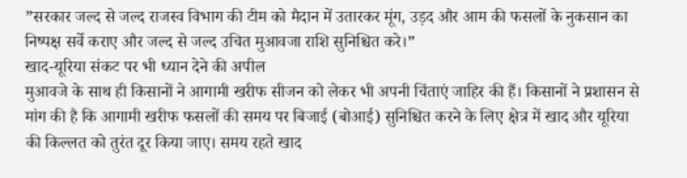”सरकार जल्द से जल्द राजस्व विभाग की टीम को मैदान में उतारकर मूंग, उड़द और आम की फसलों के नुकसान का निष्पक्ष सर्वे कराए और जल्द से जल्द उचित मुआवजा राशि सुनिश्चित करे।”
खाद-यूरिया संकट पर भी ध्यान देने की अपील
मुआवजे के साथ ही किसानों ने आगामी खरीफ सीजन को लेकर भी अपनी चिंताएं जाहिर की हैं। किसानों ने प्रशासन से मांग की है कि आगामी खरीफ फसलों की समय पर बिजाई (बोआई) सुनिश्चित करने के लिए क्षेत्र में खाद और यूरिया की किल्लत को तुरंत दूर किया जाए। समय रहते खाद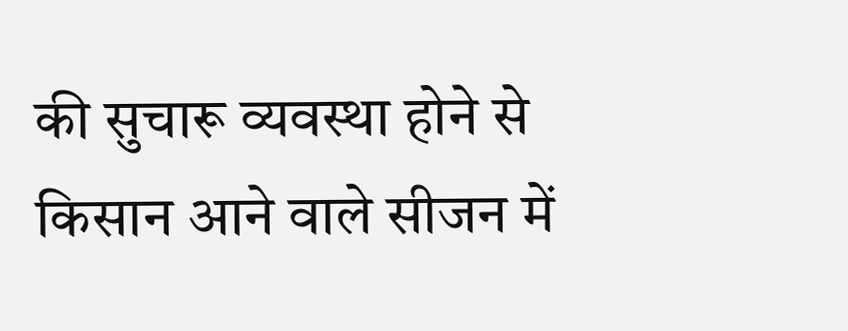की सुचारू व्यवस्था होने से किसान आने वाले सीजन में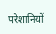परेशानियों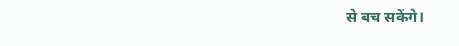से बच सकेंगे।